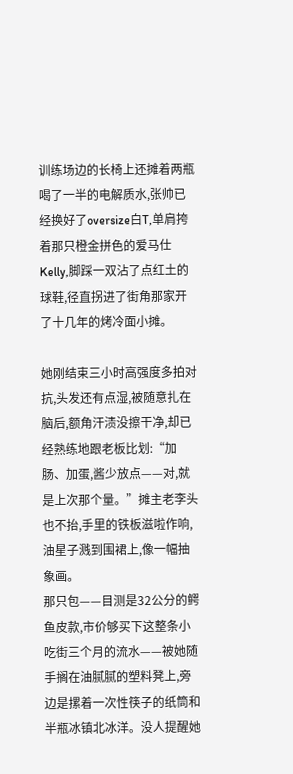训练场边的长椅上还摊着两瓶喝了一半的电解质水,张帅已经换好了oversize白T,单肩挎着那只橙金拼色的爱马仕Kelly,脚踩一双沾了点红土的球鞋,径直拐进了街角那家开了十几年的烤冷面小摊。

她刚结束三小时高强度多拍对抗,头发还有点湿,被随意扎在脑后,额角汗渍没擦干净,却已经熟练地跟老板比划:“加肠、加蛋,酱少放点——对,就是上次那个量。”摊主老李头也不抬,手里的铁板滋啦作响,油星子溅到围裙上,像一幅抽象画。
那只包——目测是32公分的鳄鱼皮款,市价够买下这整条小吃街三个月的流水——被她随手搁在油腻腻的塑料凳上,旁边是摞着一次性筷子的纸筒和半瓶冰镇北冰洋。没人提醒她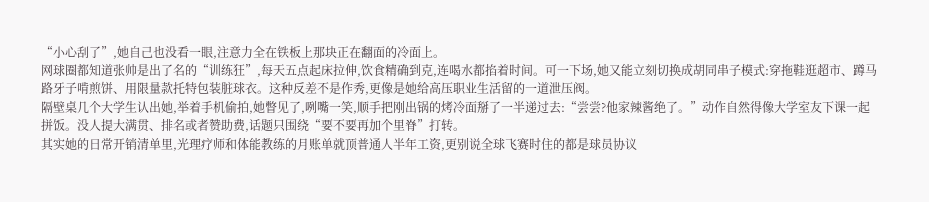“小心刮了”,她自己也没看一眼,注意力全在铁板上那块正在翻面的冷面上。
网球圈都知道张帅是出了名的“训练狂”,每天五点起床拉伸,饮食精确到克,连喝水都掐着时间。可一下场,她又能立刻切换成胡同串子模式:穿拖鞋逛超市、蹲马路牙子啃煎饼、用限量款托特包装脏球衣。这种反差不是作秀,更像是她给高压职业生活留的一道泄压阀。
隔壁桌几个大学生认出她,举着手机偷拍,她瞥见了,咧嘴一笑,顺手把刚出锅的烤冷面掰了一半递过去:“尝尝?他家辣酱绝了。”动作自然得像大学室友下课一起拼饭。没人提大满贯、排名或者赞助费,话题只围绕“要不要再加个里脊”打转。
其实她的日常开销清单里,光理疗师和体能教练的月账单就顶普通人半年工资,更别说全球飞赛时住的都是球员协议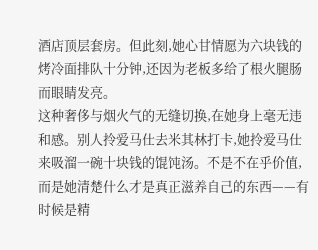酒店顶层套房。但此刻,她心甘情愿为六块钱的烤冷面排队十分钟,还因为老板多给了根火腿肠而眼睛发亮。
这种奢侈与烟火气的无缝切换,在她身上毫无违和感。别人拎爱马仕去米其林打卡,她拎爱马仕来吸溜一碗十块钱的馄饨汤。不是不在乎价值,而是她清楚什么才是真正滋养自己的东西——有时候是精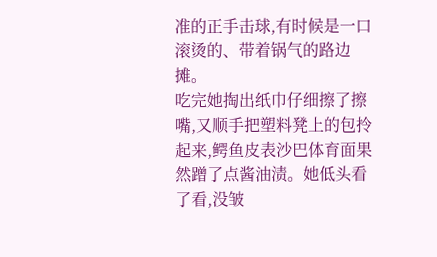准的正手击球,有时候是一口滚烫的、带着锅气的路边摊。
吃完她掏出纸巾仔细擦了擦嘴,又顺手把塑料凳上的包拎起来,鳄鱼皮表沙巴体育面果然蹭了点酱油渍。她低头看了看,没皱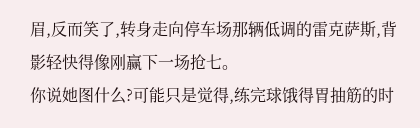眉,反而笑了,转身走向停车场那辆低调的雷克萨斯,背影轻快得像刚赢下一场抢七。
你说她图什么?可能只是觉得,练完球饿得胃抽筋的时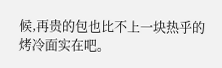候,再贵的包也比不上一块热乎的烤冷面实在吧。